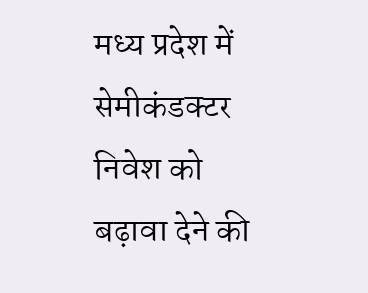मध्य प्रदेश में सेमीकंडक्टर निवेश को बढ़ावा देने की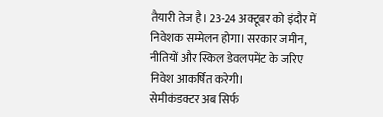तैयारी तेज है। 23-24 अक्टूबर को इंदौर में निवेशक सम्मेलन होगा। सरकार जमीन, नीतियों और स्किल डेवलपमेंट के जरिए निवेश आकर्षित करेगी।
सेमीकंडक्टर अब सिर्फ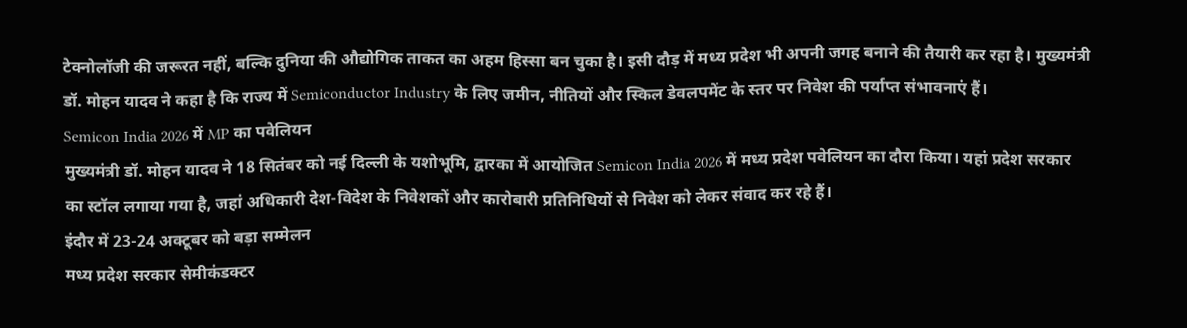टेक्नोलॉजी की जरूरत नहीं, बल्कि दुनिया की औद्योगिक ताकत का अहम हिस्सा बन चुका है। इसी दौड़ में मध्य प्रदेश भी अपनी जगह बनाने की तैयारी कर रहा है। मुख्यमंत्री डॉ. मोहन यादव ने कहा है कि राज्य में Semiconductor Industry के लिए जमीन, नीतियों और स्किल डेवलपमेंट के स्तर पर निवेश की पर्याप्त संभावनाएं हैं।
Semicon India 2026 में MP का पवेलियन
मुख्यमंत्री डॉ. मोहन यादव ने 18 सितंबर को नई दिल्ली के यशोभूमि, द्वारका में आयोजित Semicon India 2026 में मध्य प्रदेश पवेलियन का दौरा किया। यहां प्रदेश सरकार का स्टॉल लगाया गया है, जहां अधिकारी देश-विदेश के निवेशकों और कारोबारी प्रतिनिधियों से निवेश को लेकर संवाद कर रहे हैं।
इंदौर में 23-24 अक्टूबर को बड़ा सम्मेलन
मध्य प्रदेश सरकार सेमीकंडक्टर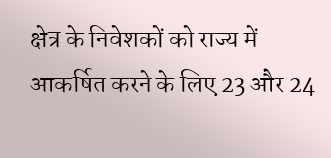क्षेत्र के निवेशकों को राज्य में आकर्षित करने के लिए 23 और 24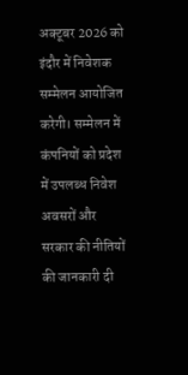अक्टूबर 2026 को इंदौर में निवेशक सम्मेलन आयोजित करेगी। सम्मेलन में कंपनियों को प्रदेश में उपलब्ध निवेश अवसरों और सरकार की नीतियों की जानकारी दी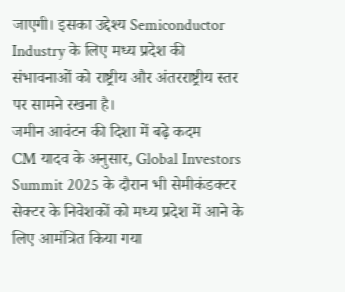जाएगी। इसका उद्देश्य Semiconductor Industry के लिए मध्य प्रदेश की संभावनाओं को राष्ट्रीय और अंतरराष्ट्रीय स्तर पर सामने रखना है।
जमीन आवंटन की दिशा में बढ़े कदम
CM यादव के अनुसार, Global Investors Summit 2025 के दौरान भी सेमीकंडक्टर सेक्टर के निवेशकों को मध्य प्रदेश में आने के लिए आमंत्रित किया गया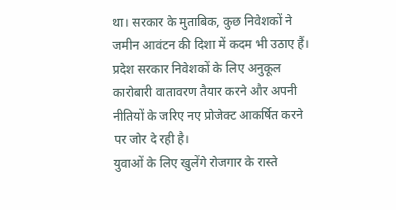था। सरकार के मुताबिक, कुछ निवेशकों ने जमीन आवंटन की दिशा में कदम भी उठाए हैं। प्रदेश सरकार निवेशकों के लिए अनुकूल कारोबारी वातावरण तैयार करने और अपनी नीतियों के जरिए नए प्रोजेक्ट आकर्षित करने पर जोर दे रही है।
युवाओं के लिए खुलेंगे रोजगार के रास्ते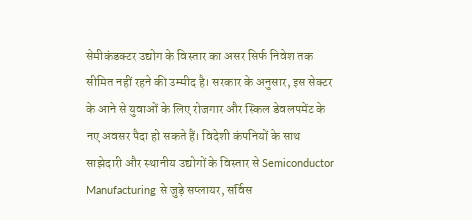सेमीकंडक्टर उद्योग के विस्तार का असर सिर्फ निवेश तक सीमित नहीं रहने की उम्मीद है। सरकार के अनुसार, इस सेक्टर के आने से युवाओं के लिए रोजगार और स्किल डेवलपमेंट के नए अवसर पैदा हो सकते हैं। विदेशी कंपनियों के साथ साझेदारी और स्थानीय उद्योगों के विस्तार से Semiconductor Manufacturing से जुड़े सप्लायर, सर्विस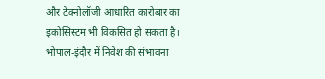और टेक्नोलॉजी आधारित कारोबार का इकोसिस्टम भी विकसित हो सकता है।
भोपाल-इंदौर में निवेश की संभावना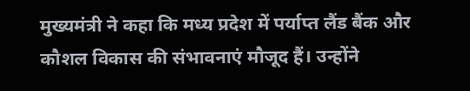मुख्यमंत्री ने कहा कि मध्य प्रदेश में पर्याप्त लैंड बैंक और कौशल विकास की संभावनाएं मौजूद हैं। उन्होंने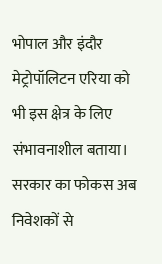भोपाल और इंदौर मेट्रोपॉलिटन एरिया को भी इस क्षेत्र के लिए संभावनाशील बताया। सरकार का फोकस अब निवेशकों से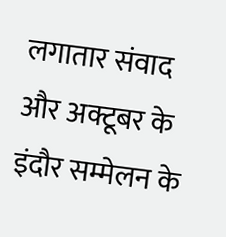लगातार संवाद और अक्टूबर के इंदौर सम्मेलन के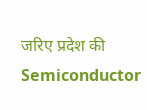जरिए प्रदेश की Semiconductor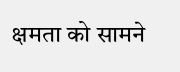क्षमता को सामने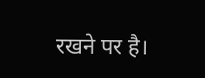रखने पर है।